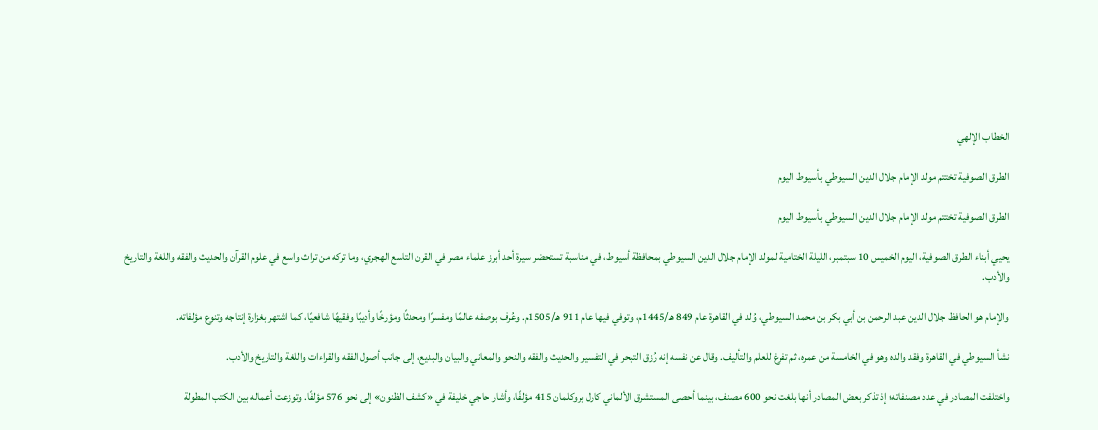الخطاب الإلهي

الطرق الصوفية تختتم مولد الإمام جلال الدين السيوطي بأسيوط اليوم

الطرق الصوفية تختتم مولد الإمام جلال الدين السيوطي بأسيوط اليوم

يحيي أبناء الطرق الصوفية، اليوم الخميس 10 سبتمبر، الليلة الختامية لمولد الإمام جلال الدين السيوطي بمحافظة أسيوط، في مناسبة تستحضر سيرة أحد أبرز علماء مصر في القرن التاسع الهجري، وما تركه من تراث واسع في علوم القرآن والحديث والفقه واللغة والتاريخ والأدب.

والإمام هو الحافظ جلال الدين عبد الرحمن بن أبي بكر بن محمد السيوطي، وُلد في القاهرة عام 849 هـ/1445م، وتوفي فيها عام 911 هـ/1505م. وعُرف بوصفه عالمًا ومفسرًا ومحدثًا ومؤرخًا وأديبًا وفقيهًا شافعيًا، كما اشتهر بغزارة إنتاجه وتنوع مؤلفاته.

نشأ السيوطي في القاهرة وفقد والده وهو في الخامسة من عمره، ثم تفرغ للعلم والتأليف. وقال عن نفسه إنه رُزق التبحر في التفسير والحديث والفقه والنحو والمعاني والبيان والبديع، إلى جانب أصول الفقه والقراءات واللغة والتاريخ والأدب.

واختلفت المصادر في عدد مصنفاته؛ إذ تذكر بعض المصادر أنها بلغت نحو 600 مصنف، بينما أحصى المستشرق الألماني كارل بروكلمان 415 مؤلفًا، وأشار حاجي خليفة في «كشف الظنون» إلى نحو 576 مؤلفًا. وتوزعت أعماله بين الكتب المطولة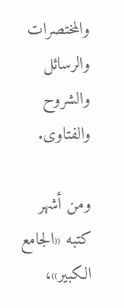والمختصرات والرسائل والشروح والفتاوى.

ومن أشهر كتبه «الجامع الكبير»،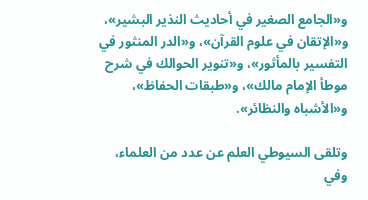و«الجامع الصغير في أحاديث النذير البشير»، و«الإتقان في علوم القرآن»، و«الدر المنثور في التفسير بالمأثور»، و«تنوير الحوالك في شرح موطأ الإمام مالك»، و«طبقات الحفاظ»، و«الأشباه والنظائر».

وتلقى السيوطي العلم عن عدد من العلماء، وفي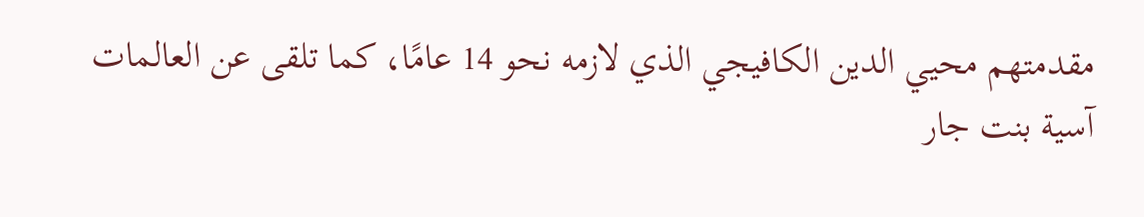مقدمتهم محيي الدين الكافيجي الذي لازمه نحو 14 عامًا، كما تلقى عن العالمات آسية بنت جار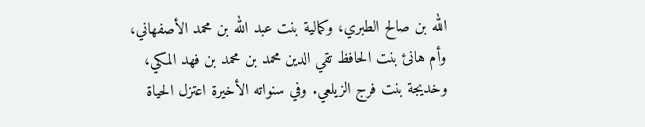الله بن صالح الطبري، وكمالية بنت عبد الله بن محمد الأصفهاني، وأم هانئ بنت الحافظ تقي الدين محمد بن محمد بن فهد المكي، وخديجة بنت فرج الزيلعي. وفي سنواته الأخيرة اعتزل الحياة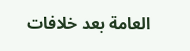العامة بعد خلافات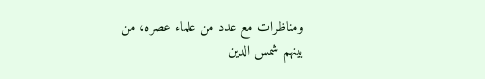ومناظرات مع عدد من علماء عصره، من بينهم شمس الدين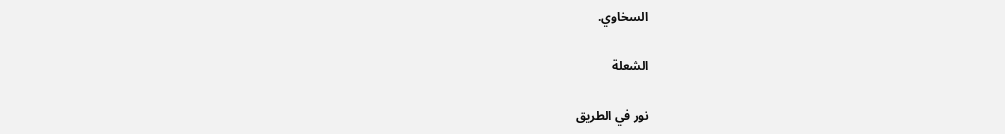السخاوي.

الشعلة

نور في الطريق